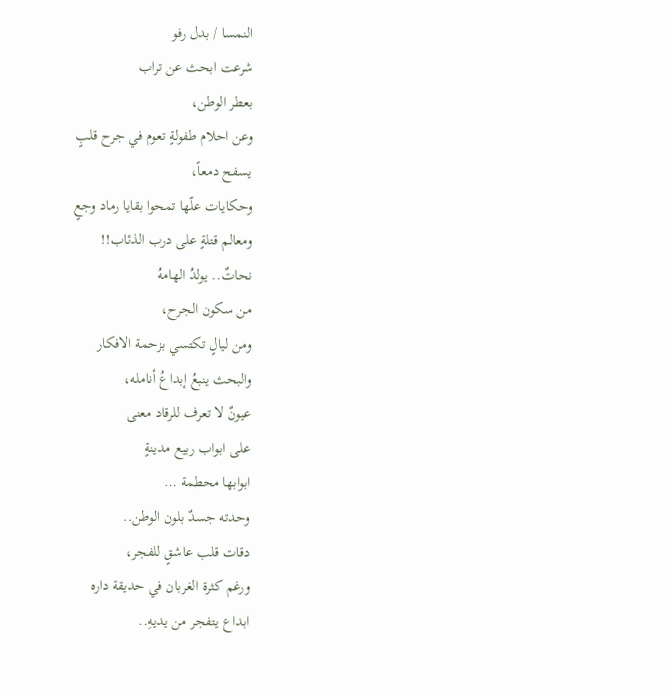النمسا / بدل رفو
شرعت ابحث عن تراب
بعطر الوطن،
وعن احلام طفولةٍ تعوم في جرح قلبٍ
يسفح دمعاً،
وحكايات علّها تمحوا بقايا رماد وجعٍ
ومعالم قتلةٍ على درب الذئاب!!
نحاتٌ.. يولدُ الهامهُ
من سكون الجرح،
ومن ليالٍ تكتسي بزحمة الافكار
والبحث ينبعُ إبداعُ أنامله،
عيونٌ لا تعرف للرقاد معنى
على ابواب ربيع مدينةٍ
ابوابها محطمة …
وحدته جسدٌ بلون الوطن..
دقات قلب عاشقٍ للفجر،
ورغم كثرة الغربان في حديقة داره
ابداع يتفجر من يديهِ..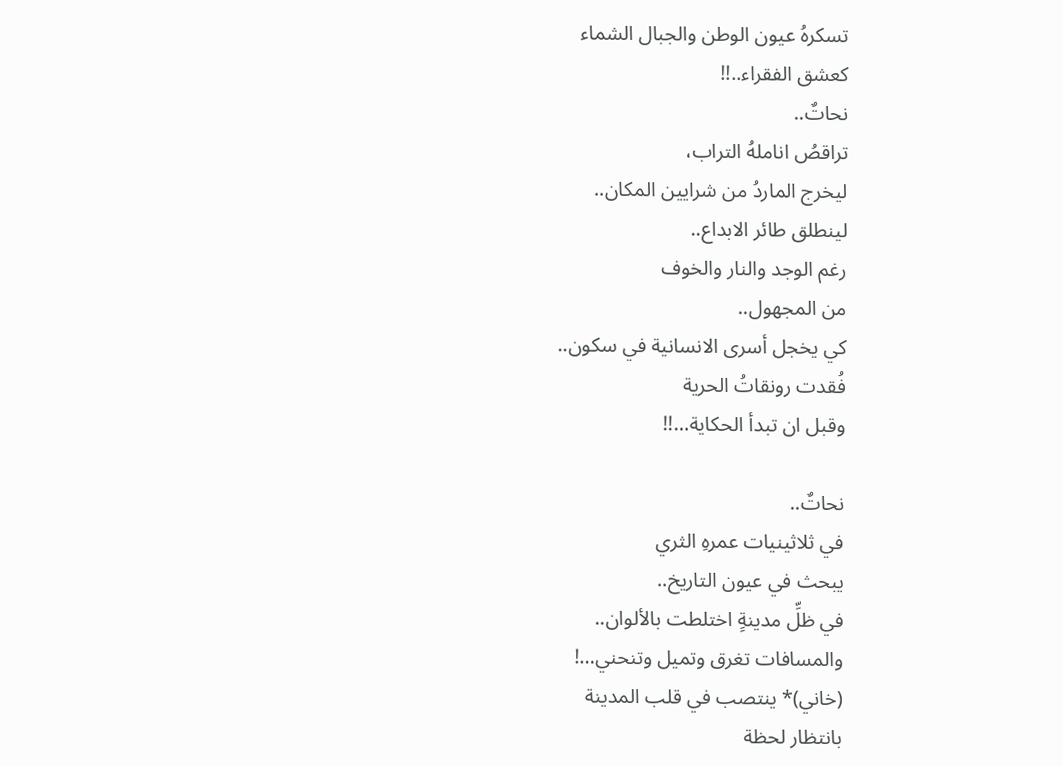تسكرهُ عيون الوطن والجبال الشماء
كعشق الفقراء..!!
نحاتٌ..
تراقصُ اناملهُ التراب،
ليخرج الماردُ من شرايين المكان..
لينطلق طائر الابداع..
رغم الوجد والنار والخوف
من المجهول..
كي يخجل أسرى الانسانية في سكون..
فُقدت رونقاتُ الحرية
وقبل ان تبدأ الحكاية…!!

نحاتٌ..
في ثلاثينيات عمرهِ الثري
يبحث في عيون التاريخ..
في ظلِّ مدينةٍ اختلطت بالألوان..
والمسافات تغرق وتميل وتنحني…!
(خاني)* ينتصب في قلب المدينة
بانتظار لحظة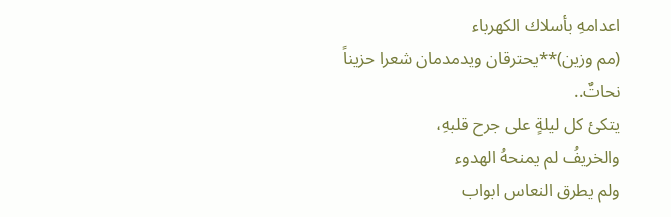اعدامهِ بأسلاك الكهرباء
(مم وزين)**يحترقان ويدمدمان شعرا حزيناً
نحاتٌ..
يتكئ كل ليلةٍ على جرح قلبهِ،
والخريفُ لم يمنحهُ الهدوء
ولم يطرق النعاس ابواب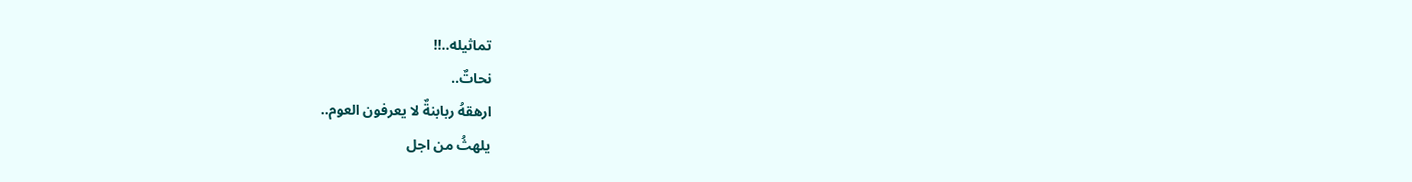تماثيله..!!
نحاتٌ..
ارهقهُ ربابنةٌ لا يعرفون العوم..
يلهثُ من اجل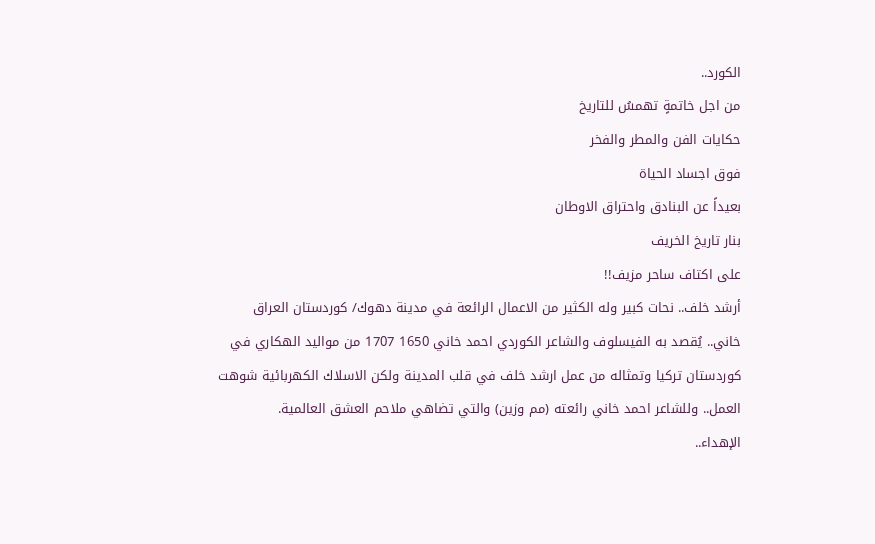الكورد..
من اجل خاتمةٍ تهمسُ للتاريخ
حكايات الفن والمطر والفخر
فوق اجساد الحياة
بعيداً عن البنادق واحتراق الاوطان
بنار تاريخ الخريف
على اكتاف ساحر مزيف!!
أرشد خلف.. نحات كبير وله الكثير من الاعمال الرائعة في مدينة دهوك/ كوردستان العراق
خاني.. يُقصد به الفيسلوف والشاعر الكوردي احمد خاني 1650 1707 من مواليد الهكاري في كوردستان تركيا وتمثاله من عمل ارشد خلف في قلب المدينة ولكن الاسلاك الكهربائية شوهت العمل.. وللشاعر احمد خاني رائعته (مم وزين) والتي تضاهي ملاحم العشق العالمية.
الإهداء..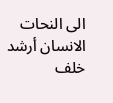الى النحات الانسان أرشد خلف